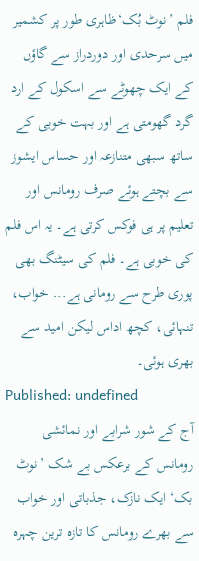فلم ’نوٹ بُک‘ظاہری طور پر کشمیر میں سرحدی اور دوردراز سے گاؤں کے ایک چھوٹے سے اسکول کے ارد گرد گھومتی ہے اور بہت خوبی کے ساتھ سبھی متنازعہ اور حساس ایشوز سے بچتے ہوئے صرف رومانس اور تعلیم پر ہی فوکس کرتی ہے۔ یہ اس فلم کی خوبی ہے۔ فلم کی سیٹنگ بھی پوری طرح سے رومانی ہے... خواب، تنہائی، کچھ اداس لیکن امید سے بھری ہوئی۔
Published: undefined
آج کے شور شرابے اور نمائشی رومانس کے برعکس بے شک ’نوٹ بک‘ ایک نازک، جذباتی اور خواب سے بھرے رومانس کا تازہ ترین چہرہ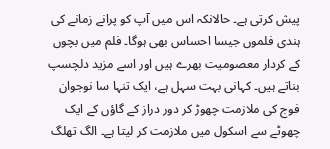پیش کرتی ہے۔ حالانکہ اس میں آپ کو پرانے زمانے کی ہندی فلموں جیسا احساس بھی ہوگا۔ فلم میں بچوں کے کردار معصومیت بھرے ہیں اور اسے مزید دلچسپ بناتے ہیں۔ کہانی بہت سہل ہے، ایک تنہا سا نوجوان فوج کی ملازمت چھوڑ کر دور دراز کے گاؤں کے ایک چھوٹے سے اسکول میں ملازمت کر لیتا ہے۔ الگ تھلگ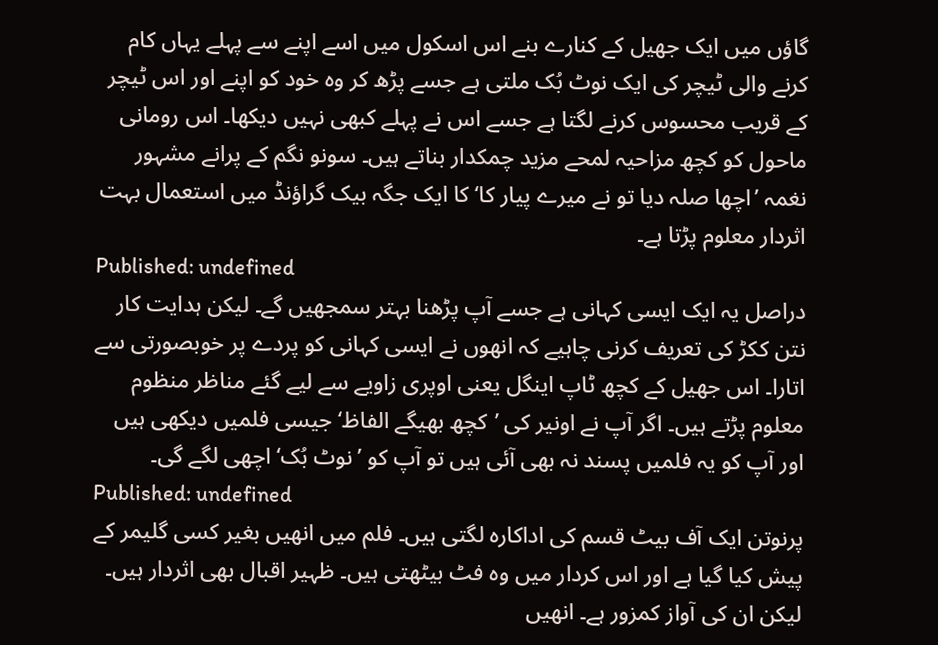گاؤں میں ایک جھیل کے کنارے بنے اس اسکول میں اسے اپنے سے پہلے یہاں کام کرنے والی ٹیچر کی ایک نوٹ بُک ملتی ہے جسے پڑھ کر وہ خود کو اپنے اور اس ٹیچر کے قریب محسوس کرنے لگتا ہے جسے اس نے پہلے کبھی نہیں دیکھا۔ اس رومانی ماحول کو کچھ مزاحیہ لمحے مزید چمکدار بناتے ہیں۔ سونو نگم کے پرانے مشہور نغمہ ’اچھا صلہ دیا تو نے میرے پیار کا‘ کا ایک جگہ بیک گراؤنڈ میں استعمال بہت اثردار معلوم پڑتا ہے۔
Published: undefined
دراصل یہ ایک ایسی کہانی ہے جسے آپ پڑھنا بہتر سمجھیں گے۔ لیکن ہدایت کار نتن ککڑ کی تعریف کرنی چاہیے کہ انھوں نے ایسی کہانی کو پردے پر خوبصورتی سے اتارا۔ اس جھیل کے کچھ ٹاپ اینگل یعنی اوپری زاویے سے لیے گئے مناظر منظوم معلوم پڑتے ہیں۔ اگر آپ نے اونیر کی ’کچھ بھیگے الفاظ‘ جیسی فلمیں دیکھی ہیں اور آپ کو یہ فلمیں پسند نہ بھی آئی ہیں تو آپ کو ’نوٹ بُک‘ اچھی لگے گی۔
Published: undefined
پرنوتن ایک آف بیٹ قسم کی اداکارہ لگتی ہیں۔ فلم میں انھیں بغیر کسی گلیمر کے پیش کیا گیا ہے اور اس کردار میں وہ فٹ بیٹھتی ہیں۔ ظہیر اقبال بھی اثردار ہیں۔ لیکن ان کی آواز کمزور ہے۔ انھیں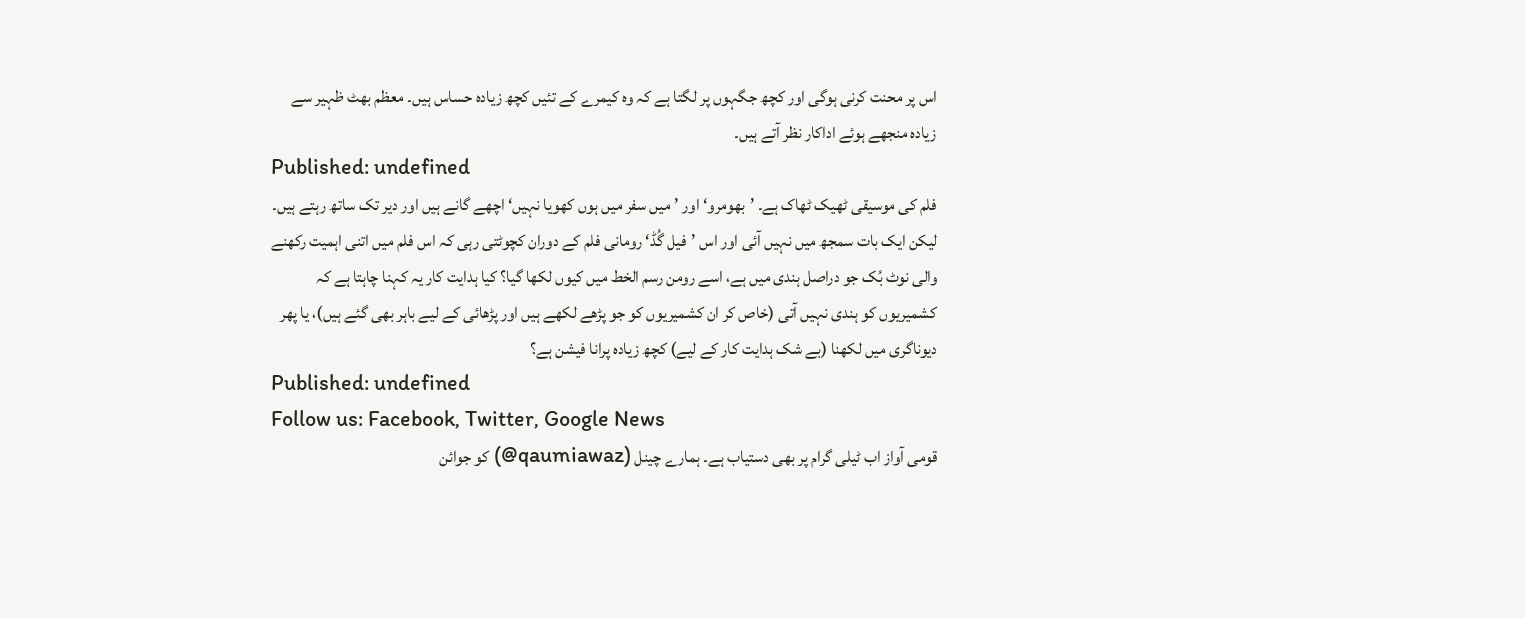اس پر محنت کرنی ہوگی اور کچھ جگہوں پر لگتا ہے کہ وہ کیمرے کے تئیں کچھ زیادہ حساس ہیں۔ معظم بھٹ ظہیر سے زیادہ منجھے ہوئے اداکار نظر آتے ہیں۔
Published: undefined
فلم کی موسیقی ٹھیک ٹھاک ہے۔ ’بھومرو‘ اور ’میں سفر میں ہوں کھویا نہیں‘ اچھے گانے ہیں اور دیر تک ساتھ رہتے ہیں۔ لیکن ایک بات سمجھ میں نہیں آئی اور اس ’فیل گُڈ‘ رومانی فلم کے دوران کچوٹتی رہی کہ اس فلم میں اتنی اہمیت رکھنے والی نوٹ بُک جو دراصل ہندی میں ہے، اسے رومن رسم الخط میں کیوں لکھا گیا؟ کیا ہدایت کار یہ کہنا چاہتا ہے کہ کشمیریوں کو ہندی نہیں آتی (خاص کر ان کشمیریوں کو جو پڑھے لکھے ہیں اور پڑھائی کے لیے باہر بھی گئے ہیں)، یا پھر دیوناگری میں لکھنا (بے شک ہدایت کار کے لیے) کچھ زیادہ پرانا فیشن ہے؟
Published: undefined
Follow us: Facebook, Twitter, Google News
قومی آواز اب ٹیلی گرام پر بھی دستیاب ہے۔ ہمارے چینل (qaumiawaz@) کو جوائن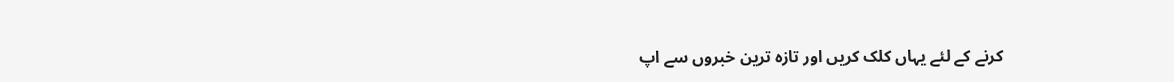کرنے کے لئے یہاں کلک کریں اور تازہ ترین خبروں سے اپ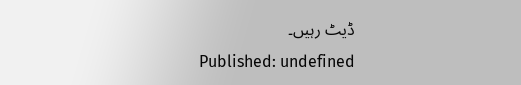ڈیٹ رہیں۔
Published: undefined